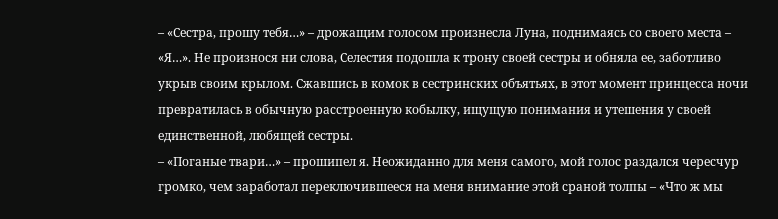– «Сестра, прошу тебя…» – дрожащим голосом произнесла Луна, поднимаясь со своего места – «Я…». Не произнося ни слова, Селестия подошла к трону своей сестры и обняла ее, заботливо укрыв своим крылом. Сжавшись в комок в сестринских объятьях, в этот момент принцесса ночи превратилась в обычную расстроенную кобылку, ищущую понимания и утешения у своей единственной, любящей сестры.
– «Поганые твари…» – прошипел я. Неожиданно для меня самого, мой голос раздался чересчур громко, чем заработал переключившееся на меня внимание этой сраной толпы – «Что ж мы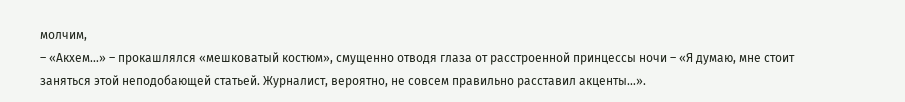молчим,
– «Акхем…» – прокашлялся «мешковатый костюм», смущенно отводя глаза от расстроенной принцессы ночи – «Я думаю, мне стоит заняться этой неподобающей статьей. Журналист, вероятно, не совсем правильно расставил акценты…».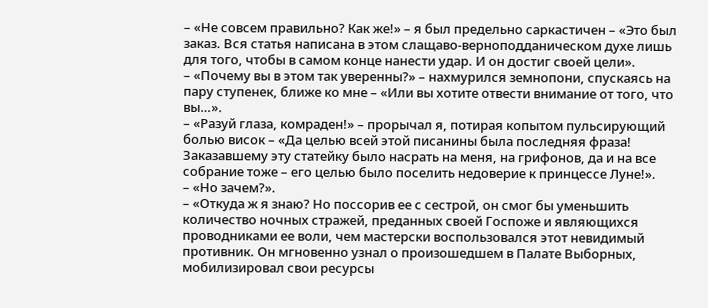– «Не совсем правильно? Как же!» – я был предельно саркастичен – «Это был заказ. Вся статья написана в этом слащаво-верноподданическом духе лишь для того, чтобы в самом конце нанести удар. И он достиг своей цели».
– «Почему вы в этом так уверенны?» – нахмурился земнопони, спускаясь на пару ступенек, ближе ко мне – «Или вы хотите отвести внимание от того, что вы…».
– «Разуй глаза, комраден!» – прорычал я, потирая копытом пульсирующий болью висок – «Да целью всей этой писанины была последняя фраза! Заказавшему эту статейку было насрать на меня, на грифонов, да и на все собрание тоже – его целью было поселить недоверие к принцессе Луне!».
– «Но зачем?».
– «Откуда ж я знаю? Но поссорив ее с сестрой, он смог бы уменьшить количество ночных стражей, преданных своей Госпоже и являющихся проводниками ее воли, чем мастерски воспользовался этот невидимый противник. Он мгновенно узнал о произошедшем в Палате Выборных, мобилизировал свои ресурсы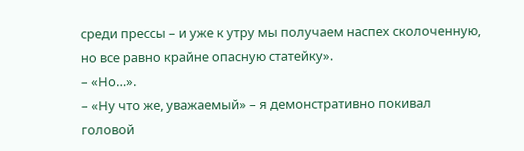среди прессы – и уже к утру мы получаем наспех сколоченную, но все равно крайне опасную статейку».
– «Но…».
– «Ну что же, уважаемый» – я демонстративно покивал головой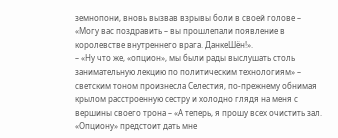земнопони, вновь вызвав взрывы боли в своей голове – «Могу вас поздравить – вы прошлепали появление в королевстве внутреннего врага. ДанкеШён!».
– «Ну что же, «опцион», мы были рады выслушать столь занимательную лекцию по политическим технологиям» – светским тоном произнесла Селестия, по-прежнему обнимая крылом расстроенную сестру и холодно глядя на меня с вершины своего трона – «А теперь, я прошу всех очистить зал. «Опциону» предстоит дать мне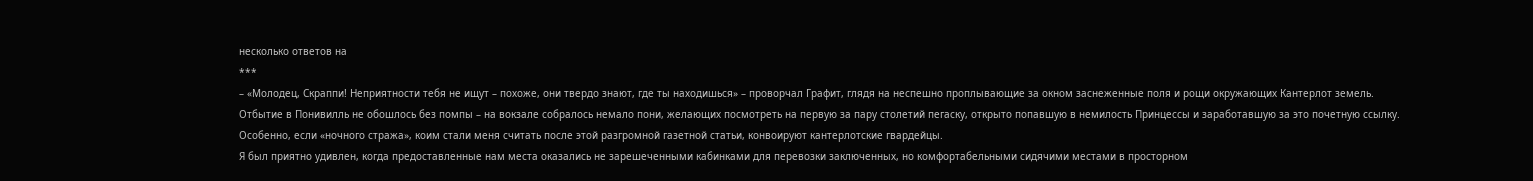несколько ответов на
***
– «Молодец, Скраппи! Неприятности тебя не ищут – похоже, они твердо знают, где ты находишься» – проворчал Графит, глядя на неспешно проплывающие за окном заснеженные поля и рощи окружающих Кантерлот земель.
Отбытие в Понивилль не обошлось без помпы – на вокзале собралось немало пони, желающих посмотреть на первую за пару столетий пегаску, открыто попавшую в немилость Принцессы и заработавшую за это почетную ссылку. Особенно, если «ночного стража», коим стали меня считать после этой разгромной газетной статьи, конвоируют кантерлотские гвардейцы.
Я был приятно удивлен, когда предоставленные нам места оказались не зарешеченными кабинками для перевозки заключенных, но комфортабельными сидячими местами в просторном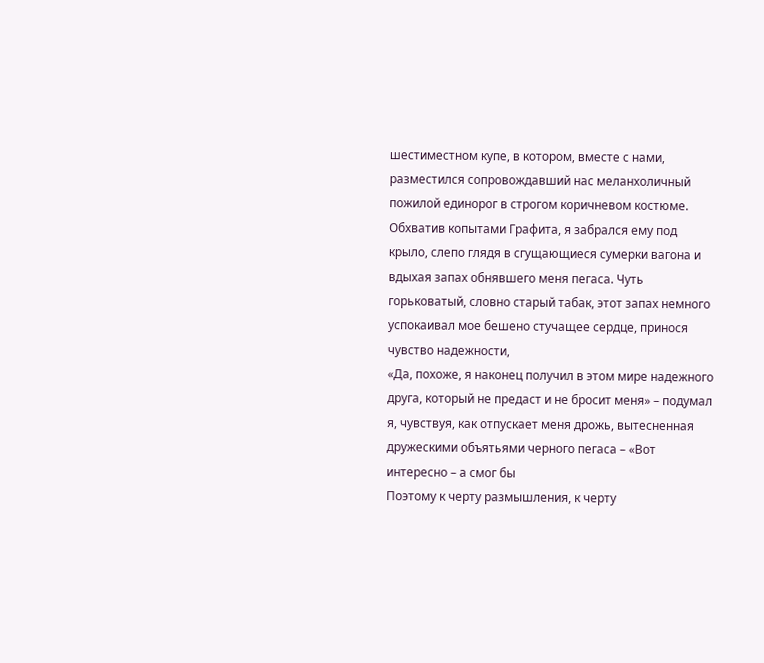шестиместном купе, в котором, вместе с нами, разместился сопровождавший нас меланхоличный пожилой единорог в строгом коричневом костюме.
Обхватив копытами Графита, я забрался ему под крыло, слепо глядя в сгущающиеся сумерки вагона и вдыхая запах обнявшего меня пегаса. Чуть горьковатый, словно старый табак, этот запах немного успокаивал мое бешено стучащее сердце, принося чувство надежности,
«Да, похоже, я наконец получил в этом мире надежного друга, который не предаст и не бросит меня» – подумал я, чувствуя, как отпускает меня дрожь, вытесненная дружескими объятьями черного пегаса – «Вот интересно – а смог бы
Поэтому к черту размышления, к черту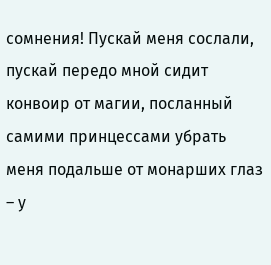сомнения! Пускай меня сослали, пускай передо мной сидит конвоир от магии, посланный самими принцессами убрать меня подальше от монарших глаз – у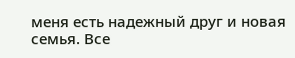меня есть надежный друг и новая семья. Все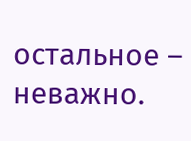остальное – неважно.